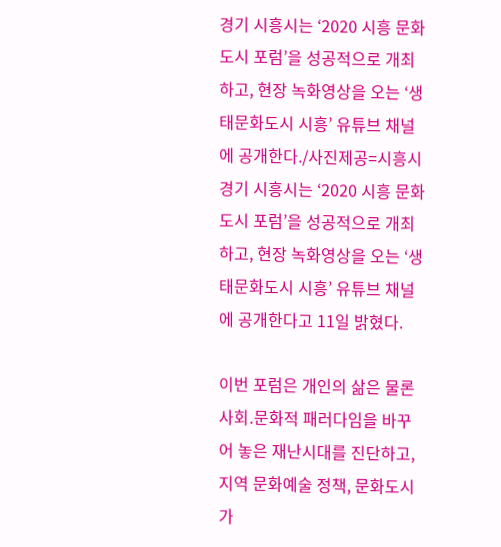경기 시흥시는 ‘2020 시흥 문화도시 포럼’을 성공적으로 개최하고, 현장 녹화영상을 오는 ‘생태문화도시 시흥’ 유튜브 채널에 공개한다./사진제공=시흥시
경기 시흥시는 ‘2020 시흥 문화도시 포럼’을 성공적으로 개최하고, 현장 녹화영상을 오는 ‘생태문화도시 시흥’ 유튜브 채널에 공개한다고 11일 밝혔다.

이번 포럼은 개인의 삶은 물론 사회․문화적 패러다임을 바꾸어 놓은 재난시대를 진단하고, 지역 문화예술 정책, 문화도시가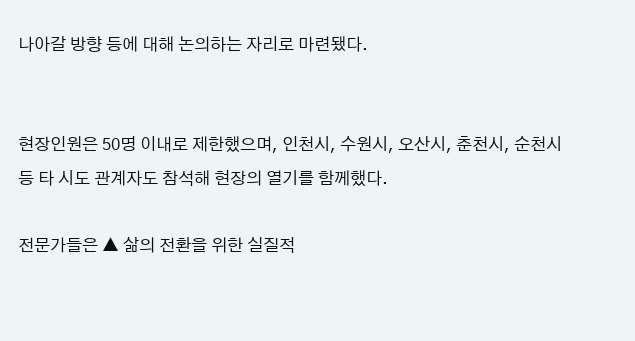나아갈 방향 등에 대해 논의하는 자리로 마련됐다.


현장인원은 50명 이내로 제한했으며, 인천시, 수원시, 오산시, 춘천시, 순천시 등 타 시도 관계자도 참석해 현장의 열기를 함께했다.

전문가들은 ▲ 삶의 전환을 위한 실질적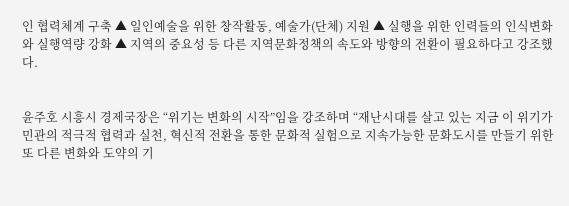인 협력체계 구축 ▲ 일인예술을 위한 창작활동, 예술가(단체) 지원 ▲ 실행을 위한 인력들의 인식변화와 실행역량 강화 ▲ 지역의 중요성 등 다른 지역문화정책의 속도와 방향의 전환이 필요하다고 강조했다.


윤주호 시흥시 경제국장은 “위기는 변화의 시작”임을 강조하며 “재난시대를 살고 있는 지금 이 위기가 민관의 적극적 협력과 실천, 혁신적 전환을 통한 문화적 실험으로 지속가능한 문화도시를 만들기 위한 또 다른 변화와 도약의 기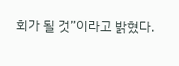회가 될 것”이라고 밝혔다.